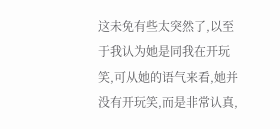这未免有些太突然了,以至于我认为她是同我在开玩笑,可从她的语气来看,她并没有开玩笑,而是非常认真,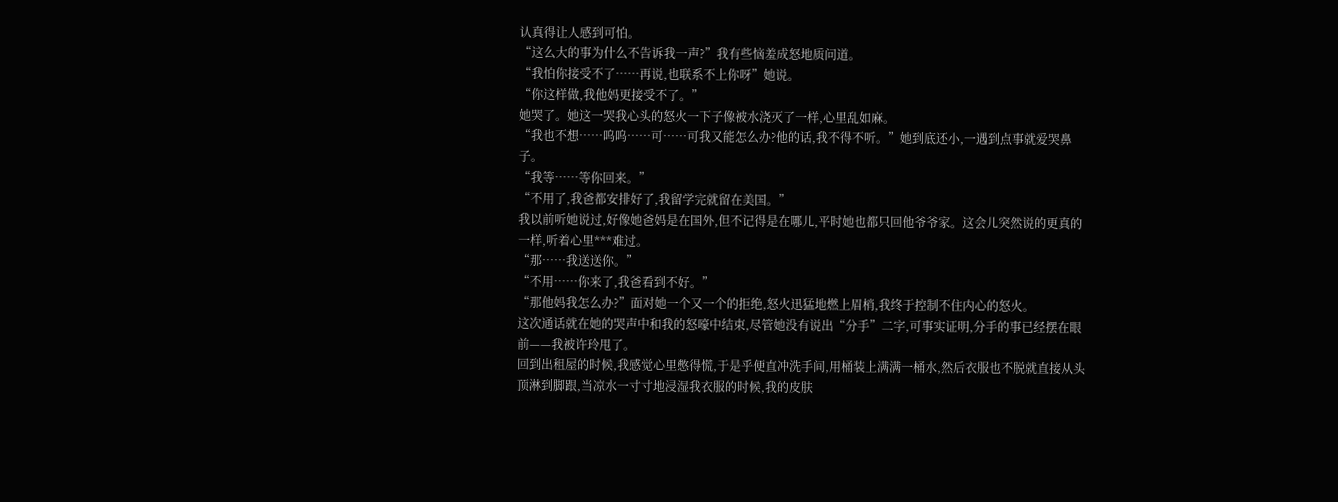认真得让人感到可怕。
“这么大的事为什么不告诉我一声?”我有些恼羞成怒地质问道。
“我怕你接受不了……再说,也联系不上你呀”她说。
“你这样做,我他妈更接受不了。”
她哭了。她这一哭我心头的怒火一下子像被水浇灭了一样,心里乱如麻。
“我也不想……呜呜……可……可我又能怎么办?他的话,我不得不听。”她到底还小,一遇到点事就爱哭鼻子。
“我等……等你回来。”
“不用了,我爸都安排好了,我留学完就留在美国。”
我以前听她说过,好像她爸妈是在国外,但不记得是在哪儿,平时她也都只回他爷爷家。这会儿突然说的更真的一样,听着心里***难过。
“那……我送送你。”
“不用……你来了,我爸看到不好。”
“那他妈我怎么办?”面对她一个又一个的拒绝,怒火迅猛地燃上眉梢,我终于控制不住内心的怒火。
这次通话就在她的哭声中和我的怒嚎中结束,尽管她没有说出“分手”二字,可事实证明,分手的事已经摆在眼前——我被许玲甩了。
回到出租屋的时候,我感觉心里憋得慌,于是乎便直冲洗手间,用桶装上满满一桶水,然后衣服也不脱就直接从头顶淋到脚跟,当凉水一寸寸地浸湿我衣服的时候,我的皮肤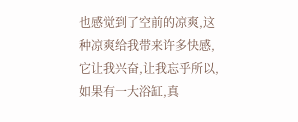也感觉到了空前的凉爽,这种凉爽给我带来许多快感,它让我兴奋,让我忘乎所以,如果有一大浴缸,真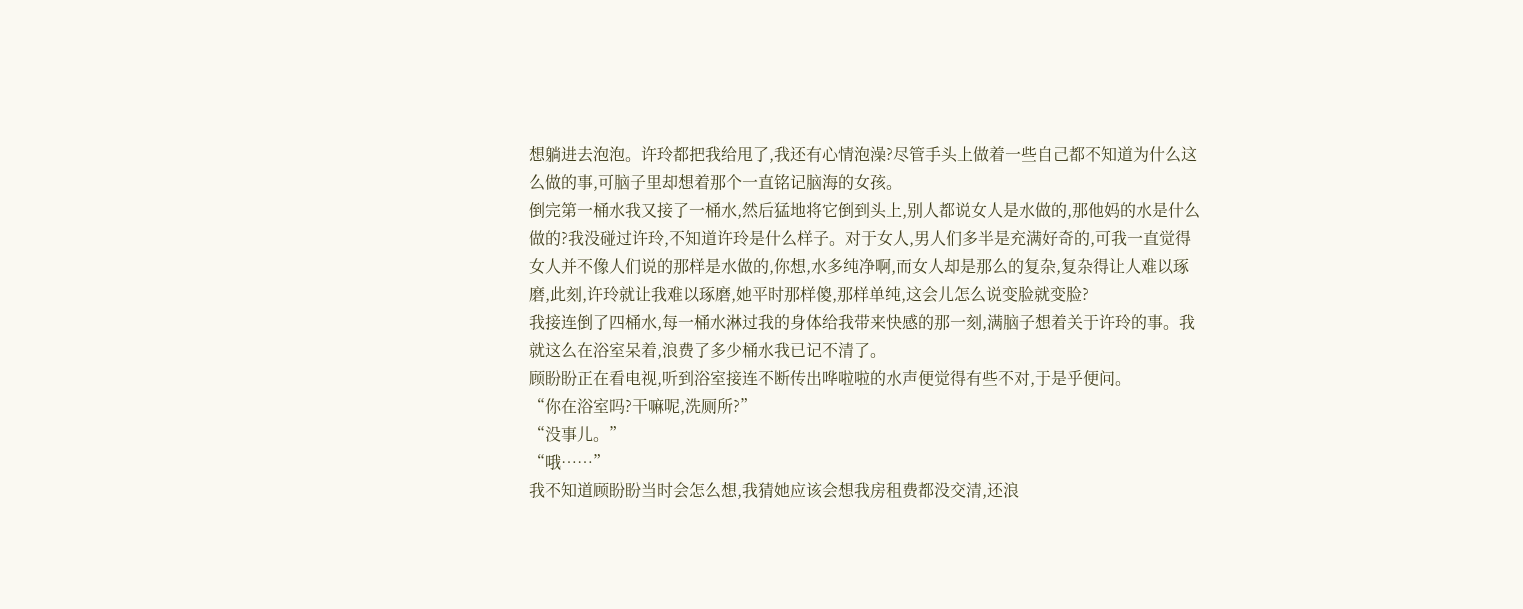想躺进去泡泡。许玲都把我给甩了,我还有心情泡澡?尽管手头上做着一些自己都不知道为什么这么做的事,可脑子里却想着那个一直铭记脑海的女孩。
倒完第一桶水我又接了一桶水,然后猛地将它倒到头上,别人都说女人是水做的,那他妈的水是什么做的?我没碰过许玲,不知道许玲是什么样子。对于女人,男人们多半是充满好奇的,可我一直觉得女人并不像人们说的那样是水做的,你想,水多纯净啊,而女人却是那么的复杂,复杂得让人难以琢磨,此刻,许玲就让我难以琢磨,她平时那样傻,那样单纯,这会儿怎么说变脸就变脸?
我接连倒了四桶水,每一桶水淋过我的身体给我带来快感的那一刻,满脑子想着关于许玲的事。我就这么在浴室呆着,浪费了多少桶水我已记不清了。
顾盼盼正在看电视,听到浴室接连不断传出哗啦啦的水声便觉得有些不对,于是乎便问。
“你在浴室吗?干嘛呢,洗厕所?”
“没事儿。”
“哦……”
我不知道顾盼盼当时会怎么想,我猜她应该会想我房租费都没交清,还浪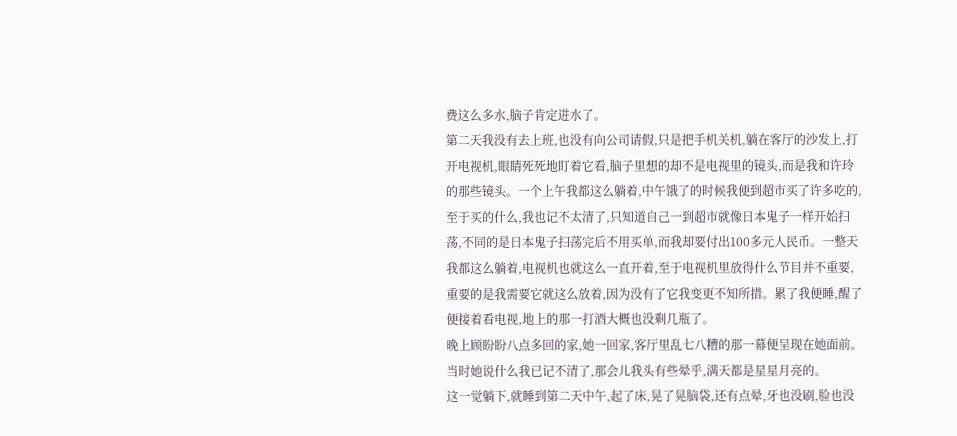费这么多水,脑子肯定进水了。
第二天我没有去上班,也没有向公司请假,只是把手机关机,躺在客厅的沙发上,打开电视机,眼睛死死地盯着它看,脑子里想的却不是电视里的镜头,而是我和许玲的那些镜头。一个上午我都这么躺着,中午饿了的时候我便到超市买了许多吃的,至于买的什么,我也记不太清了,只知道自己一到超市就像日本鬼子一样开始扫荡,不同的是日本鬼子扫荡完后不用买单,而我却要付出100多元人民币。一整天我都这么躺着,电视机也就这么一直开着,至于电视机里放得什么节目并不重要,重要的是我需要它就这么放着,因为没有了它我变更不知所措。累了我便睡,醒了便接着看电视,地上的那一打酒大概也没剩几瓶了。
晚上顾盼盼八点多回的家,她一回家,客厅里乱七八糟的那一幕便呈现在她面前。当时她说什么我已记不清了,那会儿我头有些晕乎,满天都是星星月亮的。
这一觉躺下,就睡到第二天中午,起了床,晃了晃脑袋,还有点晕,牙也没刷,脸也没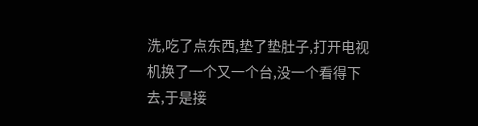洗,吃了点东西,垫了垫肚子,打开电视机换了一个又一个台,没一个看得下去,于是接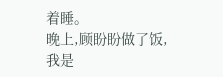着睡。
晚上,顾盼盼做了饭,我是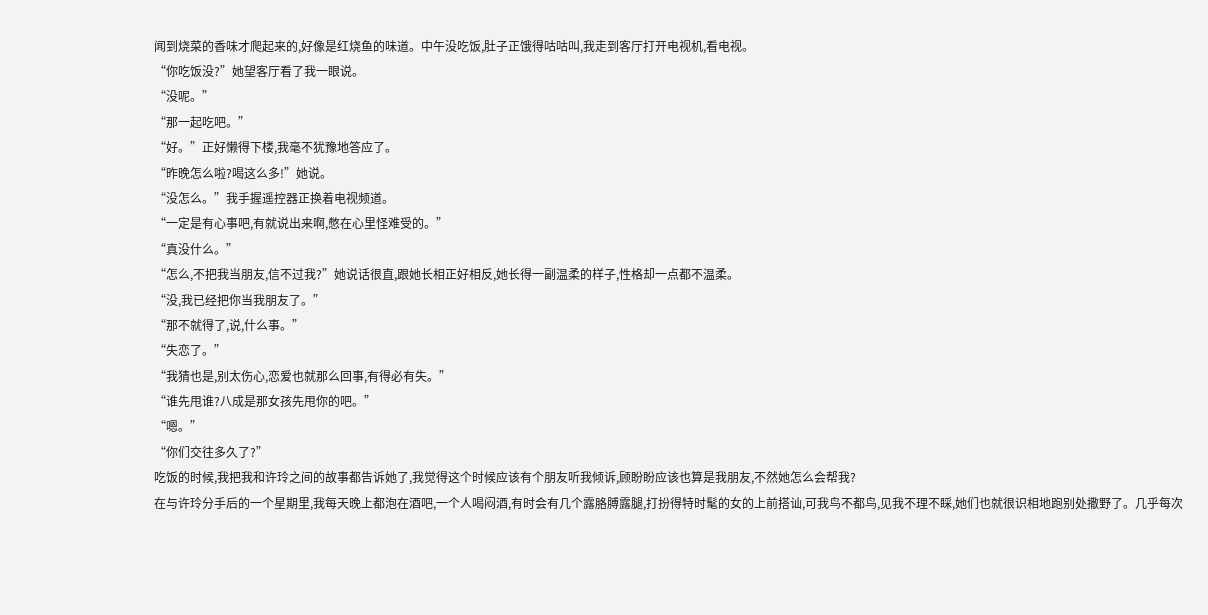闻到烧菜的香味才爬起来的,好像是红烧鱼的味道。中午没吃饭,肚子正饿得咕咕叫,我走到客厅打开电视机,看电视。
“你吃饭没?”她望客厅看了我一眼说。
“没呢。”
“那一起吃吧。”
“好。”正好懒得下楼,我毫不犹豫地答应了。
“昨晚怎么啦?喝这么多!”她说。
“没怎么。”我手握遥控器正换着电视频道。
“一定是有心事吧,有就说出来啊,憋在心里怪难受的。”
“真没什么。”
“怎么,不把我当朋友,信不过我?”她说话很直,跟她长相正好相反,她长得一副温柔的样子,性格却一点都不温柔。
“没,我已经把你当我朋友了。”
“那不就得了,说,什么事。”
“失恋了。”
“我猜也是,别太伤心,恋爱也就那么回事,有得必有失。”
“谁先甩谁?八成是那女孩先甩你的吧。”
“嗯。”
“你们交往多久了?”
吃饭的时候,我把我和许玲之间的故事都告诉她了,我觉得这个时候应该有个朋友听我倾诉,顾盼盼应该也算是我朋友,不然她怎么会帮我?
在与许玲分手后的一个星期里,我每天晚上都泡在酒吧,一个人喝闷酒,有时会有几个露胳膊露腿,打扮得特时髦的女的上前搭讪,可我鸟不都鸟,见我不理不睬,她们也就很识相地跑别处撒野了。几乎每次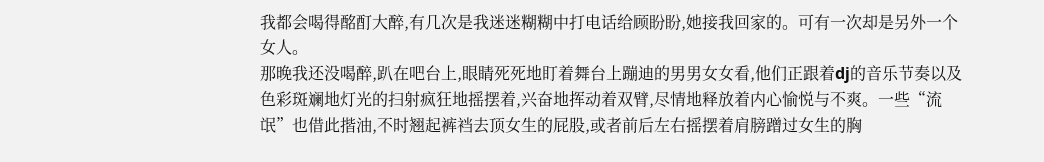我都会喝得酩酊大醉,有几次是我迷迷糊糊中打电话给顾盼盼,她接我回家的。可有一次却是另外一个女人。
那晚我还没喝醉,趴在吧台上,眼睛死死地盯着舞台上蹦迪的男男女女看,他们正跟着dj的音乐节奏以及色彩斑斓地灯光的扫射疯狂地摇摆着,兴奋地挥动着双臂,尽情地释放着内心愉悦与不爽。一些“流氓”也借此揩油,不时翘起裤裆去顶女生的屁股,或者前后左右摇摆着肩膀蹭过女生的胸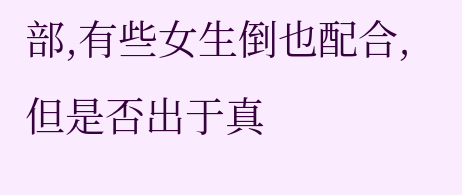部,有些女生倒也配合,但是否出于真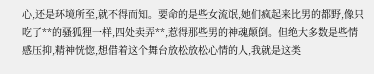心,还是环境所至,就不得而知。要命的是些女流氓,她们疯起来比男的都野,像只吃了**的骚狐狸一样,四处卖弄**,惹得那些男的神魂颠倒。但绝大多数是些情感压抑,精神恍惚,想借着这个舞台放松放松心情的人,我就是这类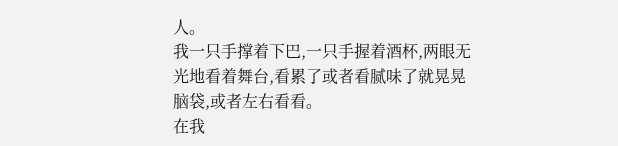人。
我一只手撑着下巴,一只手握着酒杯,两眼无光地看着舞台,看累了或者看腻味了就晃晃脑袋,或者左右看看。
在我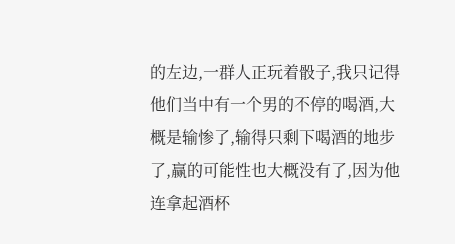的左边,一群人正玩着骰子,我只记得他们当中有一个男的不停的喝酒,大概是输惨了,输得只剩下喝酒的地步了,赢的可能性也大概没有了,因为他连拿起酒杯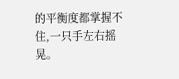的平衡度都掌握不住,一只手左右摇晃。